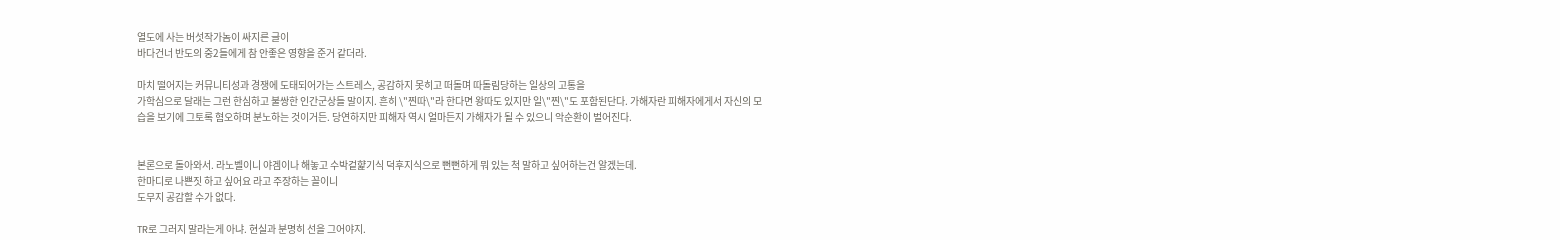열도에 사는 버섯작가놈이 싸지른 글이
바다건너 반도의 중2들에게 참 안좋은 영향을 준거 같더라.

마치 떨어지는 커뮤니티성과 경쟁에 도태되어가는 스트레스, 공감하지 못히고 떠돌며 따돌림당하는 일상의 고통을
가학심으로 달래는 그런 한심하고 불쌍한 인간군상들 말이지. 흔히 \"찐따\"라 한다면 왕따도 있지만 일\"찐\"도 포함된단다. 가해자란 피해자에게서 자신의 모습을 보기에 그토록 혐오하며 분노하는 것이거든. 당연하지만 피해자 역시 얼마든지 가해자가 될 수 있으니 악순환이 벌어진다.


본론으로 돌아와서. 라노벨이니 야겜이나 해놓고 수박겉햝기식 덕후지식으로 뻔뻔하게 뭐 있는 척 말하고 싶어하는건 알겠는데.
한마디로 나쁜짓 하고 싶어요 라고 주장하는 꼴이니
도무지 공감할 수가 없다.

TR로 그러지 말라는게 아냐. 현실과 분명히 선을 그어야지.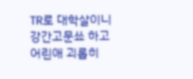TR로 대학살이니 강간고문쑈 하고 어린애 괴롭히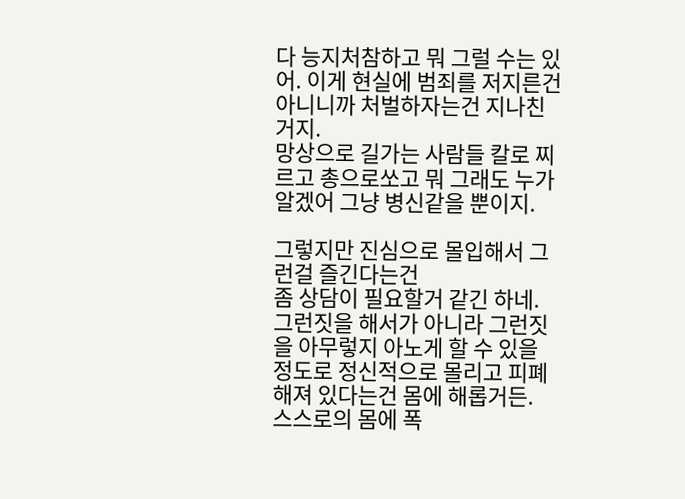다 능지처참하고 뭐 그럴 수는 있어. 이게 현실에 범죄를 저지른건 아니니까 처벌하자는건 지나친거지.
망상으로 길가는 사람들 칼로 찌르고 총으로쏘고 뭐 그래도 누가 알겠어 그냥 병신같을 뿐이지.

그렇지만 진심으로 몰입해서 그런걸 즐긴다는건
좀 상담이 필요할거 같긴 하네.
그런짓을 해서가 아니라 그런짓을 아무렇지 아노게 할 수 있을 정도로 정신적으로 몰리고 피폐해져 있다는건 몸에 해롭거든.
스스로의 몸에 폭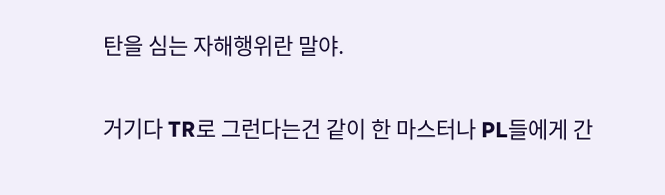탄을 심는 자해행위란 말야.

거기다 TR로 그런다는건 같이 한 마스터나 PL들에게 간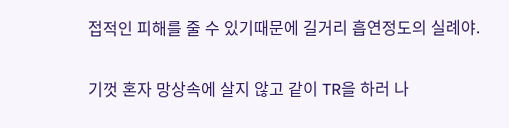접적인 피해를 줄 수 있기때문에 길거리 흡연정도의 실례야.

기껏 혼자 망상속에 살지 않고 같이 TR을 하러 나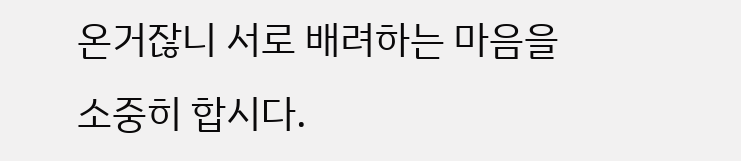온거잖니 서로 배려하는 마음을 소중히 합시다.